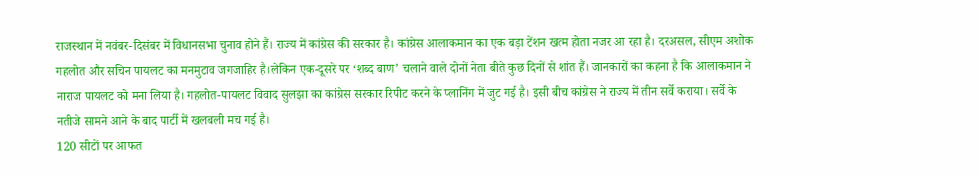राजस्थान में नवंबर-दिसंबर में विधानसभा चुनाव होने हैं। राज्य में कांग्रेस की सरकार है। कांग्रेस आलाकमान का एक बड़ा टेंशन खत्म होता नजर आ रहा है। दरअसल, सीएम अशोक गहलोत और सचिन पायलट का मनमुटाव जगजाहिर है।लेकिन एक-दूसरे पर ‘शब्द बाण’ चलाने वाले दोनों नेता बीते कुछ दिनों से शांत हैं। जानकारों का कहना है कि आलाकमान ने नाराज पायलट को मना लिया है। गहलोत-पायलट विवाद सुलझा का कांग्रेस सरकार रिपीट करने के प्लानिंग में जुट गई है। इसी बीच कांग्रेस ने राज्य में तीन सर्वे कराया। सर्वे के नतीजे सामने आने के बाद पार्टी में खलबली मच गई है।
120 सीटों पर आफत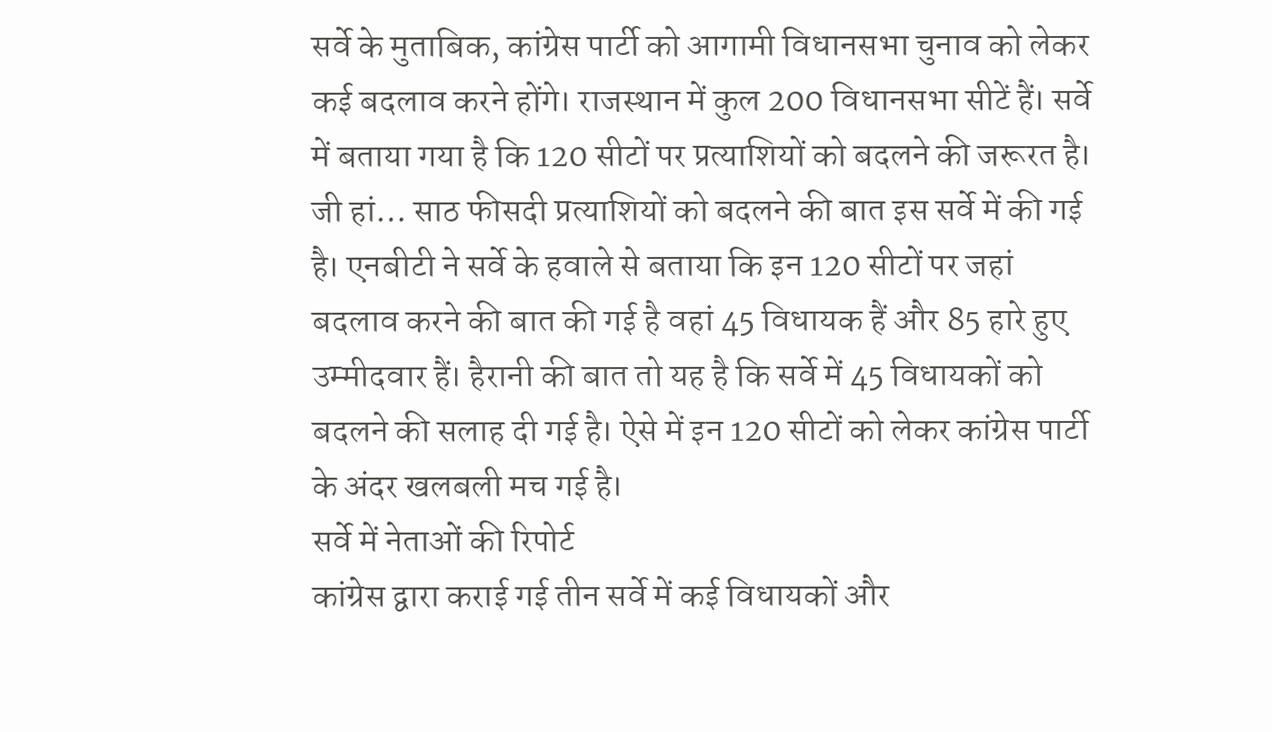सर्वे के मुताबिक, कांग्रेस पार्टी को आगामी विधानसभा चुनाव को लेकर कई बदलाव करने होंगे। राजस्थान में कुल 200 विधानसभा सीटें हैं। सर्वे में बताया गया है कि 120 सीटों पर प्रत्याशियों को बदलने की जरूरत है। जी हां… साठ फीसदी प्रत्याशियों को बदलने की बात इस सर्वे में की गई है। एनबीटी ने सर्वे के हवाले से बताया कि इन 120 सीटों पर जहां बदलाव करने की बात की गई है वहां 45 विधायक हैं और 85 हारे हुए उम्मीदवार हैं। हैरानी की बात तो यह है कि सर्वे में 45 विधायकों को बदलने की सलाह दी गई है। ऐसे में इन 120 सीटों को लेकर कांग्रेस पार्टी के अंदर खलबली मच गई है।
सर्वे में नेताओं की रिपोर्ट
कांग्रेस द्वारा कराई गई तीन सर्वे में कई विधायकों और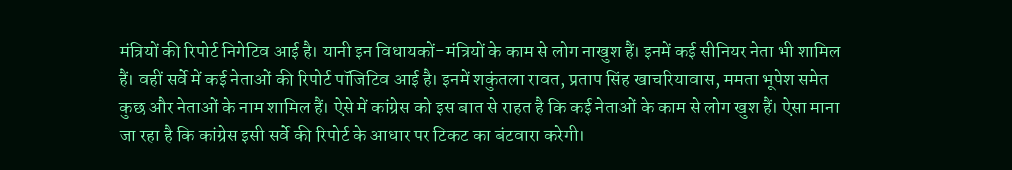मंत्रियों की रिपोर्ट निगेटिव आई है। यानी इन विधायकों-मंत्रियों के काम से लोग नाखुश हैं। इनमें कई सीनियर नेता भी शामिल हैं। वहीं सर्वे में कई नेताओं की रिपोर्ट पॉजिटिव आई है। इनमें शकुंतला रावत, प्रताप सिंह खाचरियावास, ममता भूपेश समेत कुछ और नेताओं के नाम शामिल हैं। ऐसे में कांग्रेस को इस बात से राहत है कि कई नेताओं के काम से लोग खुश हैं। ऐसा माना जा रहा है कि कांग्रेस इसी सर्वे की रिपोर्ट के आधार पर टिकट का बंटवारा करेगी।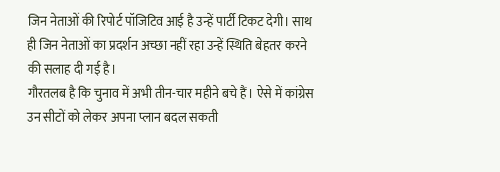जिन नेताओं की रिपोर्ट पॉजिटिव आई है उन्हें पार्टी टिकट देगी। साथ ही जिन नेताओं का प्रदर्शन अच्छा नहीं रहा उन्हें स्थिति बेहतर करने की सलाह दी गई है।
गौरतलब है कि चुनाव में अभी तीन-चार महीने बचे हैं। ऐसे में कांग्रेस उन सीटों को लेकर अपना प्लान बदल सकती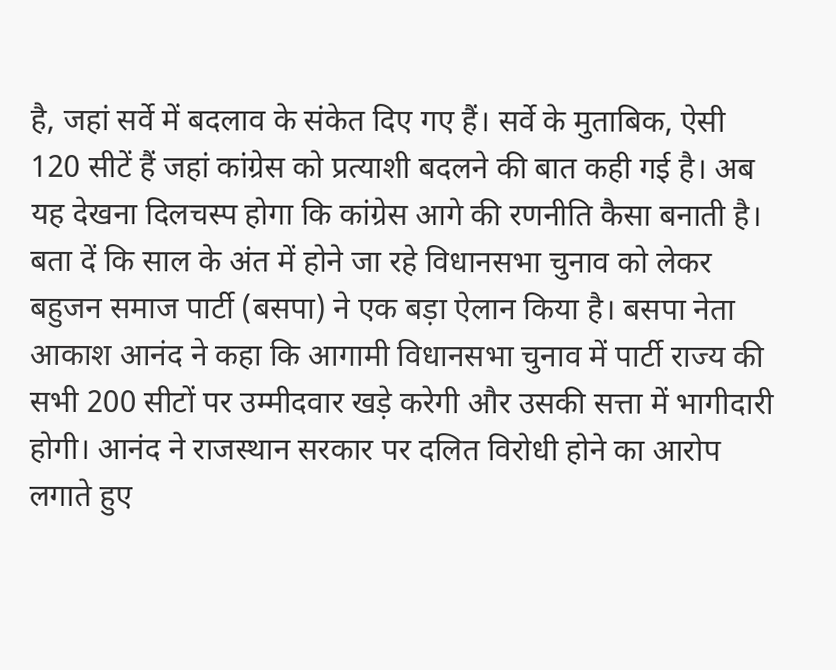है, जहां सर्वे में बदलाव के संकेत दिए गए हैं। सर्वे के मुताबिक, ऐसी 120 सीटें हैं जहां कांग्रेस को प्रत्याशी बदलने की बात कही गई है। अब यह देखना दिलचस्प होगा कि कांग्रेस आगे की रणनीति कैसा बनाती है।
बता दें कि साल के अंत में होने जा रहे विधानसभा चुनाव को लेकर बहुजन समाज पार्टी (बसपा) ने एक बड़ा ऐलान किया है। बसपा नेता आकाश आनंद ने कहा कि आगामी विधानसभा चुनाव में पार्टी राज्य की सभी 200 सीटों पर उम्मीदवार खड़े करेगी और उसकी सत्ता में भागीदारी होगी। आनंद ने राजस्थान सरकार पर दलित विरोधी होने का आरोप लगाते हुए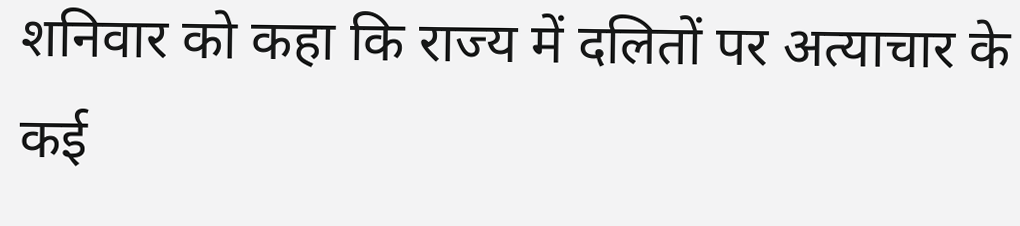शनिवार को कहा कि राज्य में दलितों पर अत्याचार के कई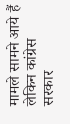मामले सामने आये हैं लेकिन कांग्रेस सरकार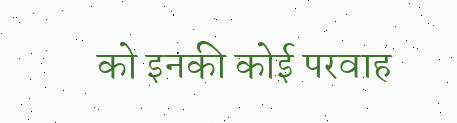को इनकी कोई परवाह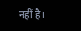नहीं है।